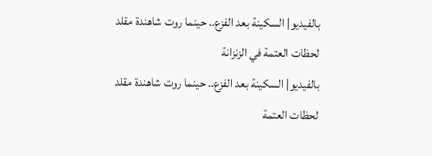بالفيديو| السكينة بعد الفزع.. حينما روت شاهندة مقلد لحظات العتمة في الزنزانة
بالفيديو| السكينة بعد الفزع.. حينما روت شاهندة مقلد لحظات العتمة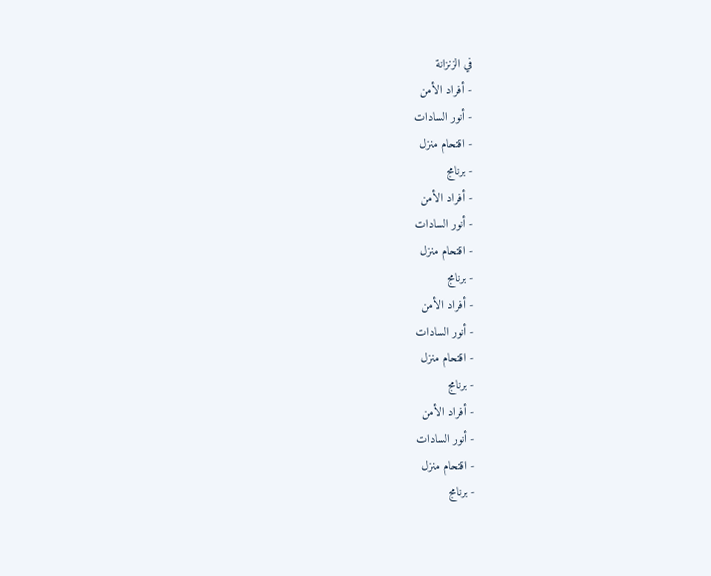في الزنزانة
- أفراد الأمن
- أنور السادات
- اقتحام منزل
- برنامج
- أفراد الأمن
- أنور السادات
- اقتحام منزل
- برنامج
- أفراد الأمن
- أنور السادات
- اقتحام منزل
- برنامج
- أفراد الأمن
- أنور السادات
- اقتحام منزل
- برنامج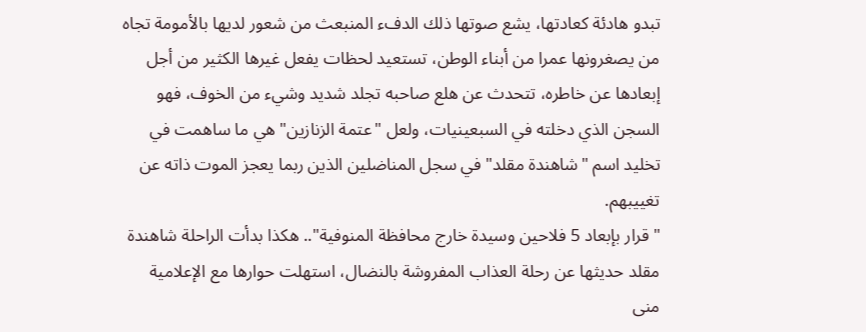تبدو هادئة كعادتها، يشع صوتها ذلك الدفء المنبعث من شعور لديها بالأمومة تجاه من يصغرونها عمرا من أبناء الوطن، تستعيد لحظات يفعل غيرها الكثير من أجل إبعادها عن خاطره، تتحدث عن هلع صاحبه تجلد شديد وشيء من الخوف، فهو السجن الذي دخلته في السبعينيات، ولعل "عتمة الزنازين" هي ما ساهمت في تخليد اسم "شاهندة مقلد" في سجل المناضلين الذين ربما يعجز الموت ذاته عن تغييبهم.
"قرار بإبعاد 5 فلاحين وسيدة خارج محافظة المنوفية".. هكذا بدأت الراحلة شاهندة مقلد حديثها عن رحلة العذاب المفروشة بالنضال، استهلت حوارها مع الإعلامية منى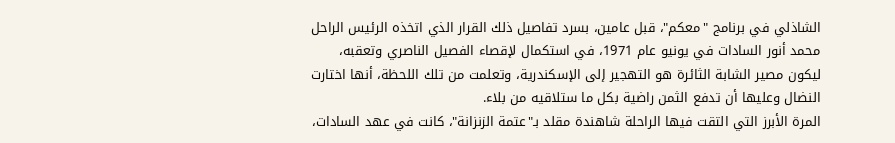الشاذلي في برنامج "معكم"، قبل عامين، بسرد تفاصيل ذلك القرار الذي اتخذه الرئيس الراحل محمد أنور السادات في يونيو عام 1971، في استكمال لإقصاء الفصيل الناصري وتعقبه، ليكون مصير الشابة الثائرة هو التهجير إلى الإسكندرية، وتعلمت من تلك اللحظة، أنها اختارت النضال وعليها أن تدفع الثمن راضية بكل ما ستلاقيه من بلاء.
المرة الأبرز التي التقت فيها الراحلة شاهندة مقلد بـ"عتمة الزنزانة"، كانت في عهد السادات،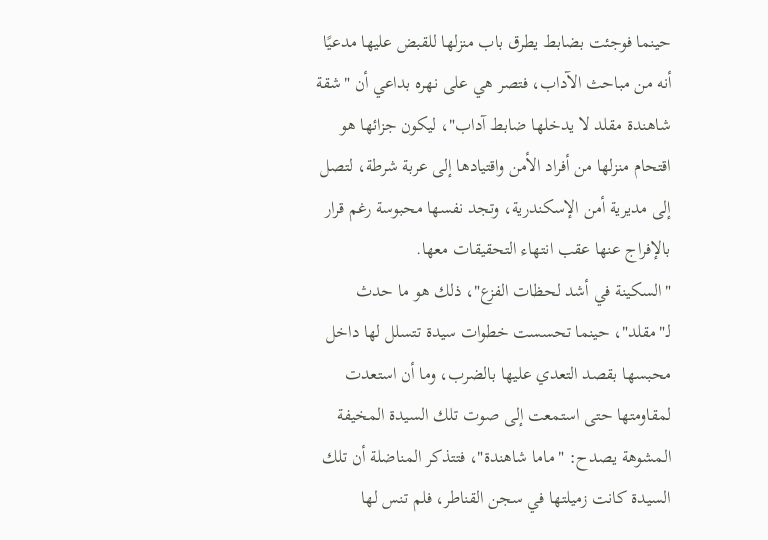حينما فوجئت بضابط يطرق باب منزلها للقبض عليها مدعيًا أنه من مباحث الآداب، فتصر هي على نهره بداعي أن "شقة شاهندة مقلد لا يدخلها ضابط آداب"، ليكون جزائها هو اقتحام منزلها من أفراد الأمن واقتيادها إلى عربة شرطة، لتصل إلى مديرية أمن الإسكندرية، وتجد نفسها محبوسة رغم قرار بالإفراج عنها عقب انتهاء التحقيقات معها.
"السكينة في أشد لحظات الفزع"، ذلك هو ما حدث لـ"مقلد"، حينما تحسست خطوات سيدة تتسلل لها داخل محبسها بقصد التعدي عليها بالضرب، وما أن استعدت لمقاومتها حتى استمعت إلى صوت تلك السيدة المخيفة المشوهة يصدح: "ماما شاهندة"، فتتذكر المناضلة أن تلك السيدة كانت زميلتها في سجن القناطر، فلم تنس لها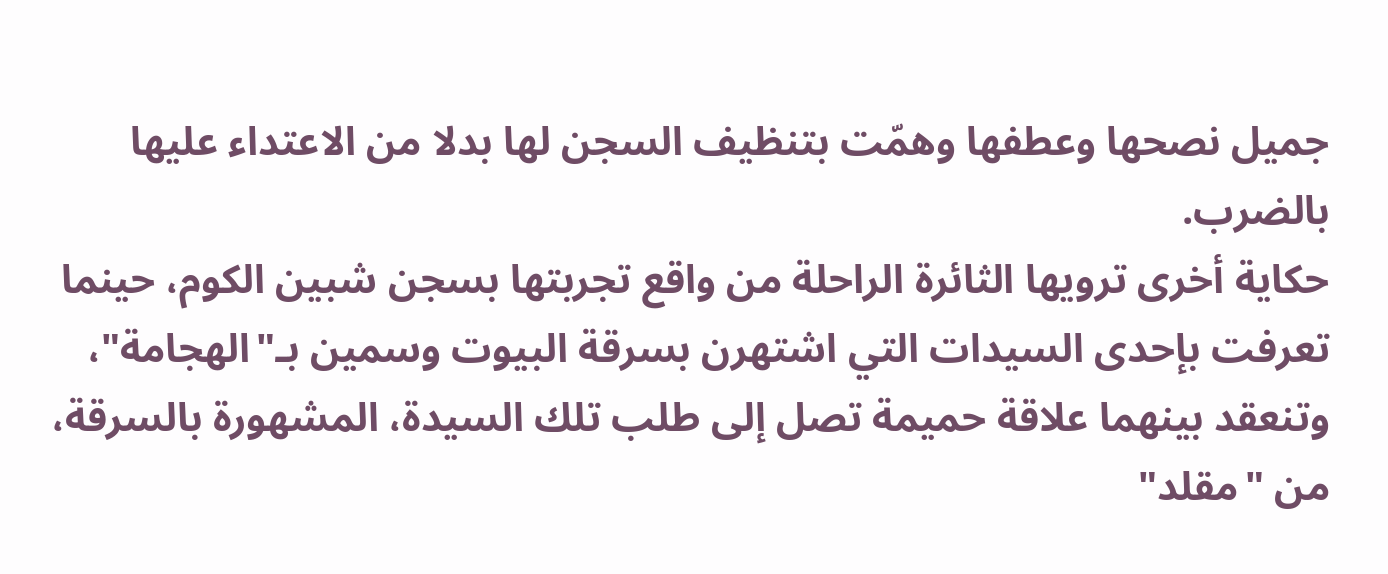جميل نصحها وعطفها وهمّت بتنظيف السجن لها بدلا من الاعتداء عليها بالضرب.
حكاية أخرى ترويها الثائرة الراحلة من واقع تجربتها بسجن شبين الكوم، حينما تعرفت بإحدى السيدات التي اشتهرن بسرقة البيوت وسمين بـ"الهجامة"، وتنعقد بينهما علاقة حميمة تصل إلى طلب تلك السيدة، المشهورة بالسرقة، من "مقلد"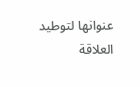عنوانها لتوطيد العلاقة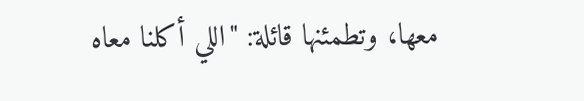معها، وتطمئنها قائلة: "اللي أكلنا معاه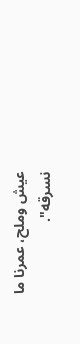عيش وملح، عمرنا ما نسرقه".